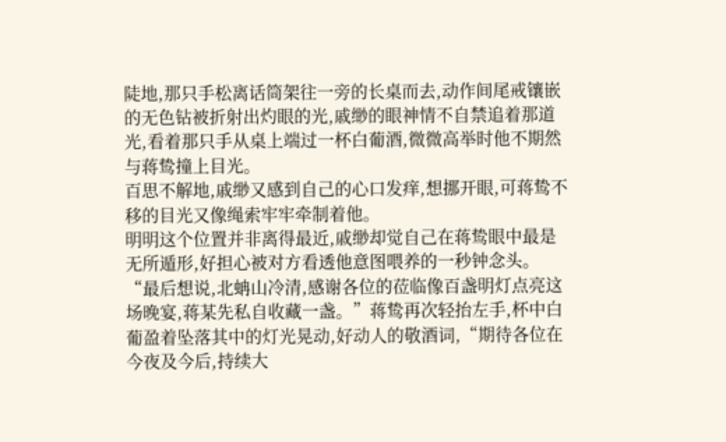陡地,那只手松离话筒架往一旁的长桌而去,动作间尾戒镶嵌的无色钻被折射出灼眼的光,戚缈的眼神情不自禁追着那道光,看着那只手从桌上端过一杯白葡酒,微微高举时他不期然与蒋鸷撞上目光。
百思不解地,戚缈又感到自己的心口发痒,想挪开眼,可蒋鸷不移的目光又像绳索牢牢牵制着他。
明明这个位置并非离得最近,戚缈却觉自己在蒋鸷眼中最是无所遁形,好担心被对方看透他意图喂养的一秒钟念头。
“最后想说,北蚺山冷清,感谢各位的莅临像百盏明灯点亮这场晚宴,蒋某先私自收藏一盏。”蒋鸷再次轻抬左手,杯中白葡盈着坠落其中的灯光晃动,好动人的敬酒词,“期待各位在今夜及今后,持续大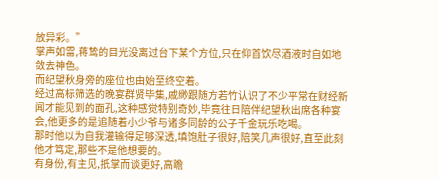放异彩。”
掌声如雷,蒋鸷的目光没离过台下某个方位,只在仰首饮尽酒液时自如地敛去神色。
而纪望秋身旁的座位也由始至终空着。
经过高标筛选的晚宴群贤毕集,戚缈跟随方若竹认识了不少平常在财经新闻才能见到的面孔,这种感觉特别奇妙,毕竟往日陪伴纪望秋出席各种宴会,他更多的是追随着小少爷与诸多同龄的公子千金玩乐吃喝。
那时他以为自我灌输得足够深透,填饱肚子很好,陪笑几声很好,直至此刻他才笃定,那些不是他想要的。
有身份,有主见,扺掌而谈更好,高瞻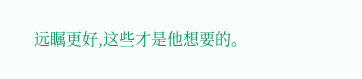远瞩更好,这些才是他想要的。